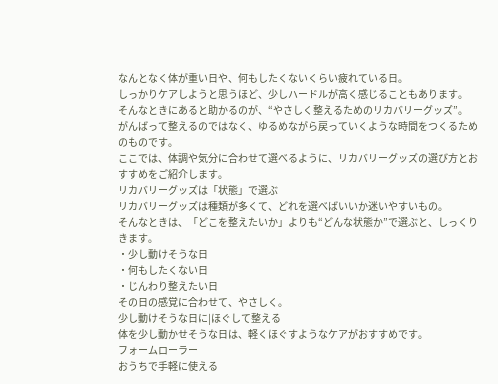なんとなく体が重い日や、何もしたくないくらい疲れている日。
しっかりケアしようと思うほど、少しハードルが高く感じることもあります。
そんなときにあると助かるのが、“やさしく整えるためのリカバリーグッズ”。
がんばって整えるのではなく、ゆるめながら戻っていくような時間をつくるためのものです。
ここでは、体調や気分に合わせて選べるように、リカバリーグッズの選び方とおすすめをご紹介します。
リカバリーグッズは「状態」で選ぶ
リカバリーグッズは種類が多くて、どれを選べばいいか迷いやすいもの。
そんなときは、「どこを整えたいか」よりも“どんな状態か”で選ぶと、しっくりきます。
・少し動けそうな日
・何もしたくない日
・じんわり整えたい日
その日の感覚に合わせて、やさしく。
少し動けそうな日に|ほぐして整える
体を少し動かせそうな日は、軽くほぐすようなケアがおすすめです。
フォームローラー
おうちで手軽に使える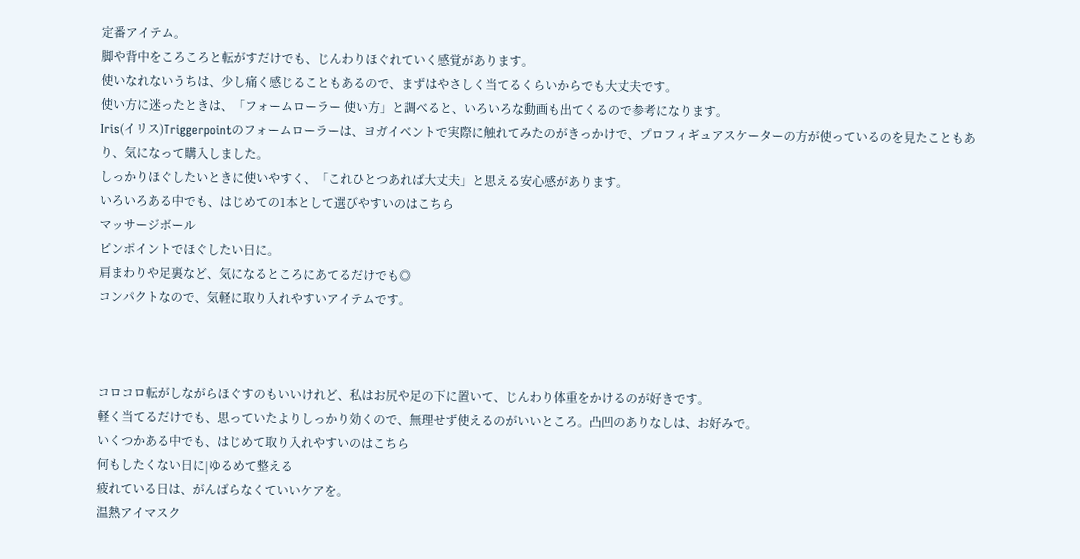定番アイテム。
脚や背中をころころと転がすだけでも、じんわりほぐれていく感覚があります。
使いなれないうちは、少し痛く感じることもあるので、まずはやさしく当てるくらいからでも大丈夫です。
使い方に迷ったときは、「フォームローラー 使い方」と調べると、いろいろな動画も出てくるので参考になります。
Iris(イリス)Triggerpointのフォームローラーは、ヨガイベントで実際に触れてみたのがきっかけで、プロフィギュアスケーターの方が使っているのを見たこともあり、気になって購入しました。
しっかりほぐしたいときに使いやすく、「これひとつあれば大丈夫」と思える安心感があります。
いろいろある中でも、はじめての1本として選びやすいのはこちら
マッサージボール
ピンポイントでほぐしたい日に。
肩まわりや足裏など、気になるところにあてるだけでも◎
コンパクトなので、気軽に取り入れやすいアイテムです。



コロコロ転がしながらほぐすのもいいけれど、私はお尻や足の下に置いて、じんわり体重をかけるのが好きです。
軽く当てるだけでも、思っていたよりしっかり効くので、無理せず使えるのがいいところ。凸凹のありなしは、お好みで。
いくつかある中でも、はじめて取り入れやすいのはこちら
何もしたくない日に|ゆるめて整える
疲れている日は、がんばらなくていいケアを。
温熱アイマスク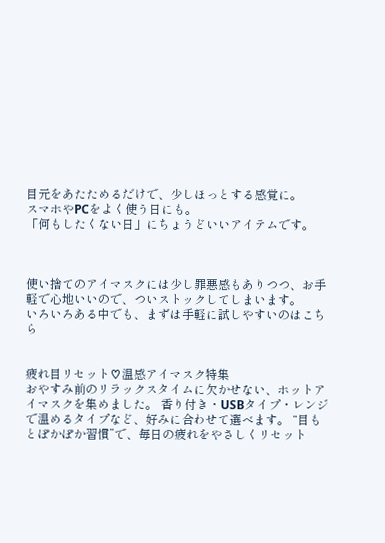目元をあたためるだけで、少しほっとする感覚に。
スマホやPCをよく使う日にも。
「何もしたくない日」にちょうどいいアイテムです。



使い捨てのアイマスクには少し罪悪感もありつつ、お手軽で心地いいので、ついストックしてしまいます。
いろいろある中でも、まずは手軽に試しやすいのはこちら


疲れ目リセット♡温感アイマスク特集
おやすみ前のリラックスタイムに欠かせない、ホットアイマスクを集めました。 香り付き・USBタイプ・レンジで温めるタイプなど、好みに合わせて選べます。 “目もとぽかぽか習慣”で、毎日の疲れをやさしくリセット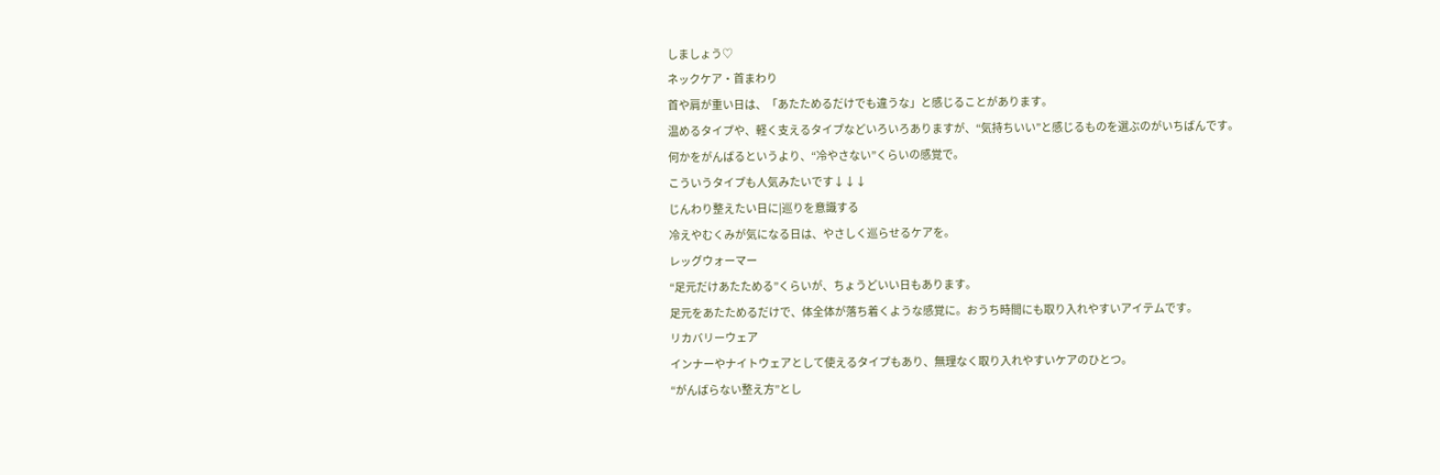しましょう♡
ネックケア・首まわり
首や肩が重い日は、「あたためるだけでも違うな」と感じることがあります。
温めるタイプや、軽く支えるタイプなどいろいろありますが、“気持ちいい”と感じるものを選ぶのがいちばんです。
何かをがんばるというより、“冷やさない”くらいの感覚で。
こういうタイプも人気みたいです↓↓↓
じんわり整えたい日に|巡りを意識する
冷えやむくみが気になる日は、やさしく巡らせるケアを。
レッグウォーマー
“足元だけあたためる”くらいが、ちょうどいい日もあります。
足元をあたためるだけで、体全体が落ち着くような感覚に。おうち時間にも取り入れやすいアイテムです。
リカバリーウェア
インナーやナイトウェアとして使えるタイプもあり、無理なく取り入れやすいケアのひとつ。
“がんばらない整え方”とし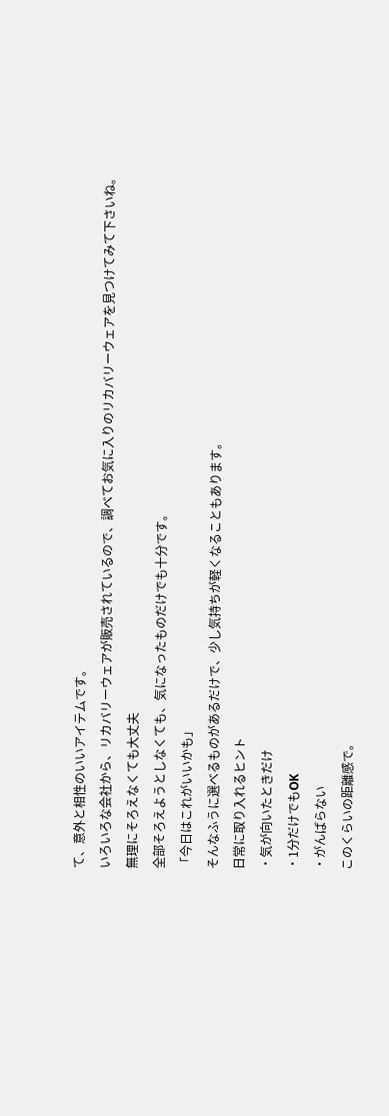て、意外と相性のいいアイテムです。
いろいろな会社から、リカバリーウェアが販売されているので、調べてお気に入りのリカバリーウェアを見つけてみて下さいね。
無理にそろえなくても大丈夫
全部そろえようとしなくても、気になったものだけでも十分です。
「今日はこれがいいかも」
そんなふうに選べるものがあるだけで、少し気持ちが軽くなることもあります。
日常に取り入れるヒント
・気が向いたときだけ
・1分だけでもOK
・がんばらない
このくらいの距離感で。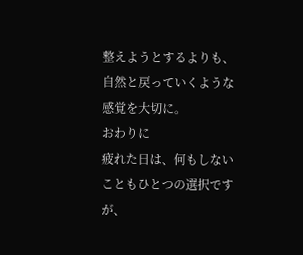整えようとするよりも、自然と戻っていくような感覚を大切に。
おわりに
疲れた日は、何もしないこともひとつの選択ですが、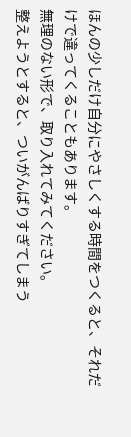ほんの少しだけ自分にやさしくする時間をつくると、それだけで違ってくることもあります。
無理のない形で、取り入れてみてください。
整えようとすると、ついがんばりすぎてしまう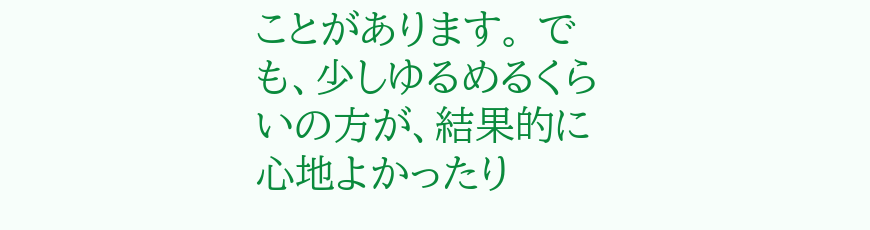ことがあります。 でも、少しゆるめるくらいの方が、結果的に心地よかったり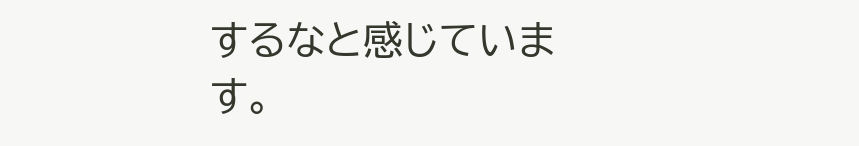するなと感じています。